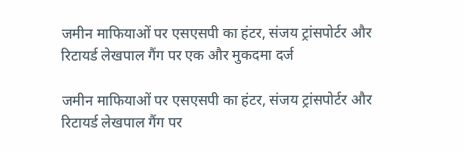जमीन माफियाओं पर एसएसपी का हंटर, संजय ट्रांसपोर्टर और रिटायर्ड लेखपाल गैंग पर एक और मुकदमा दर्ज

जमीन माफियाओं पर एसएसपी का हंटर, संजय ट्रांसपोर्टर और रिटायर्ड लेखपाल गैंग पर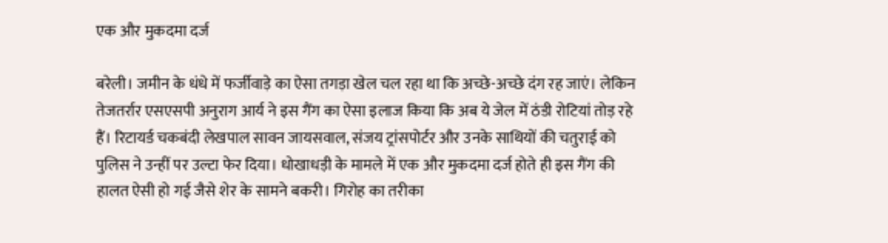एक और मुकदमा दर्ज

बरेली। जमीन के धंधे में फर्जीवाड़े का ऐसा तगड़ा खेल चल रहा था कि अच्छे-अच्छे दंग रह जाएं। लेकिन तेजतर्रार एसएसपी अनुराग आर्य ने इस गैंग का ऐसा इलाज किया कि अब ये जेल में ठंडी रोटियां तोड़ रहे हैं। रिटायर्ड चकबंदी लेखपाल सावन जायसवाल, संजय ट्रांसपोर्टर और उनके साथियों की चतुराई को पुलिस ने उन्हीं पर उल्टा फेर दिया। धोखाधड़ी के मामले में एक और मुकदमा दर्ज होते ही इस गैंग की हालत ऐसी हो गई जैसे शेर के सामने बकरी। गिरोह का तरीका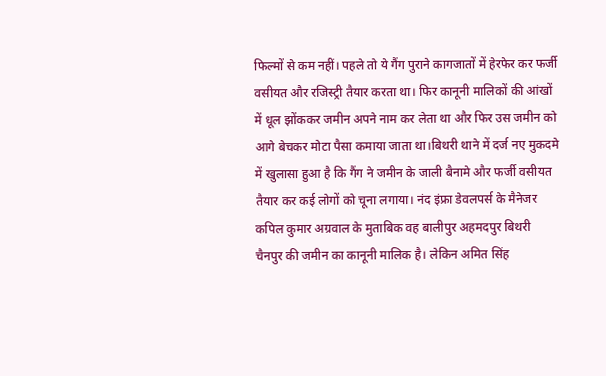फिल्मों से कम नहीं। पहले तो ये गैंग पुराने कागजातों में हेरफेर कर फर्जी वसीयत और रजिस्ट्री तैयार करता था। फिर कानूनी मालिकों की आंखों में धूल झोंककर जमीन अपने नाम कर लेता था और फिर उस जमीन को आगे बेचकर मोटा पैसा कमाया जाता था।बिथरी थाने में दर्ज नए मुकदमे में खुलासा हुआ है कि गैंग ने जमीन के जाली बैनामे और फर्जी वसीयत तैयार कर कई लोगों को चूना लगाया। नंद इंफ्रा डेवलपर्स के मैनेजर कपिल कुमार अग्रवाल के मुताबिक वह बालीपुर अहमदपुर बिथरी चैनपुर की जमीन का कानूनी मालिक है। लेकिन अमित सिंह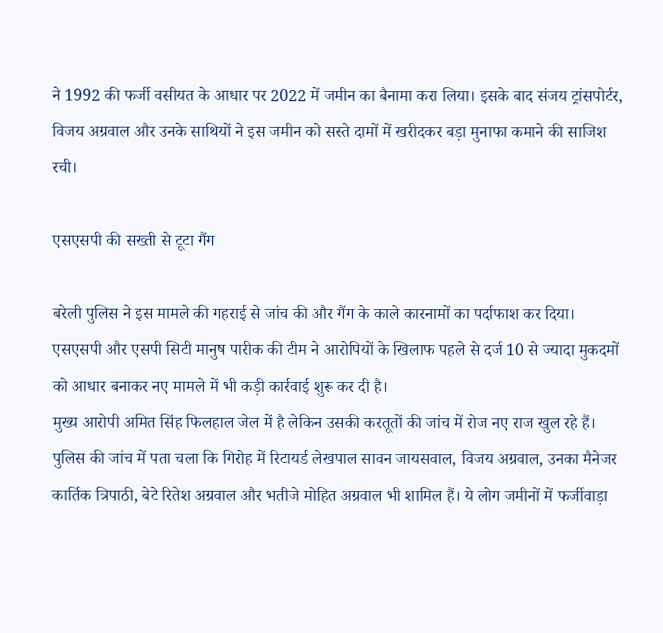ने 1992 की फर्जी वसीयत के आधार पर 2022 में जमीन का बैनामा करा लिया। इसके बाद संजय ट्रांसपोर्टर, विजय अग्रवाल और उनके साथियों ने इस जमीन को सस्ते दामों में खरीदकर बड़ा मुनाफा कमाने की साजिश रची।

एसएसपी की सख्ती से टूटा गैंग

बरेली पुलिस ने इस मामले की गहराई से जांच की और गैंग के काले कारनामों का पर्दाफाश कर दिया। एसएसपी और एसपी सिटी मानुष पारीक की टीम ने आरोपियों के खिलाफ पहले से दर्ज 10 से ज्यादा मुकदमों को आधार बनाकर नए मामले में भी कड़ी कार्रवाई शुरू कर दी है।
मुख्य आरोपी अमित सिंह फिलहाल जेल में है लेकिन उसकी करतूतों की जांच में रोज नए राज खुल रहे हैं। पुलिस की जांच में पता चला कि गिरोह में रिटायर्ड लेखपाल सावन जायसवाल, विजय अग्रवाल, उनका मैनेजर कार्तिक त्रिपाठी, बेटे रितेश अग्रवाल और भतीजे मोहित अग्रवाल भी शामिल हैं। ये लोग जमीनों में फर्जीवाड़ा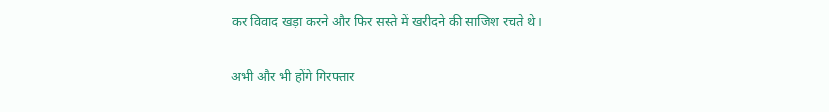कर विवाद खड़ा करने और फिर सस्ते में खरीदने की साजिश रचते थे।

अभी और भी होंगे गिरफ्तार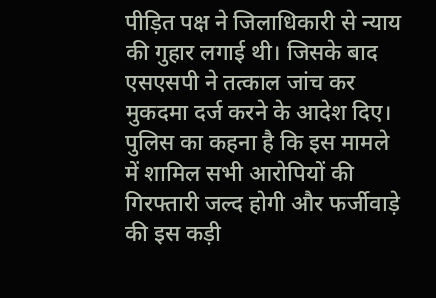पीड़ित पक्ष ने जिलाधिकारी से न्याय की गुहार लगाई थी। जिसके बाद एसएसपी ने तत्काल जांच कर मुकदमा दर्ज करने के आदेश दिए। पुलिस का कहना है कि इस मामले में शामिल सभी आरोपियों की गिरफ्तारी जल्द होगी और फर्जीवाड़े की इस कड़ी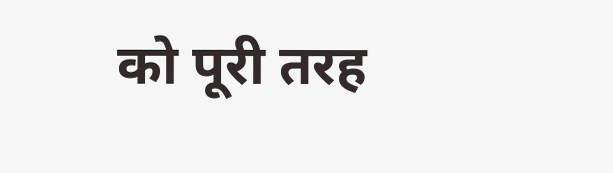को पूरी तरह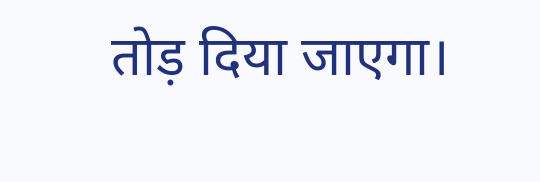तोड़ दिया जाएगा।